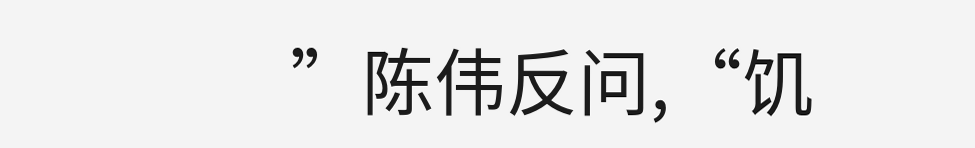”陈伟反问,“饥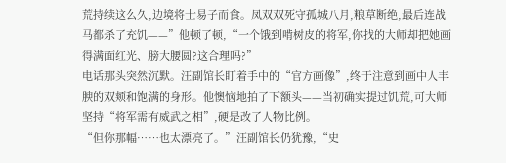荒持续这么久,边境将士易子而食。凤双双死守孤城八月,粮草断绝,最后连战马都杀了充饥——”他顿了顿,“一个饿到啃树皮的将军,你找的大师却把她画得满面红光、膀大腰圆?这合理吗?”
电话那头突然沉默。汪副馆长盯着手中的“官方画像”,终于注意到画中人丰腴的双颊和饱满的身形。他懊恼地拍了下额头——当初确实提过饥荒,可大师坚持“将军需有威武之相”,硬是改了人物比例。
“但你那幅……也太漂亮了。”汪副馆长仍犹豫,“史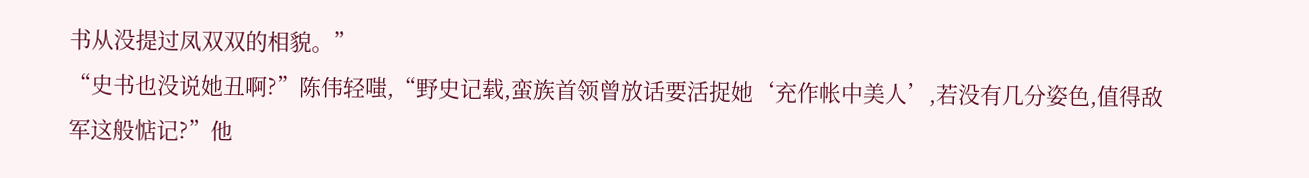书从没提过凤双双的相貌。”
“史书也没说她丑啊?”陈伟轻嗤,“野史记载,蛮族首领曾放话要活捉她‘充作帐中美人’,若没有几分姿色,值得敌军这般惦记?”他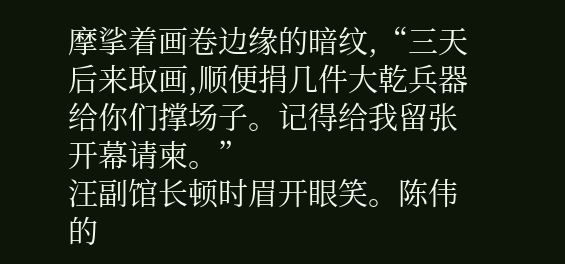摩挲着画卷边缘的暗纹,“三天后来取画,顺便捐几件大乾兵器给你们撑场子。记得给我留张开幕请柬。”
汪副馆长顿时眉开眼笑。陈伟的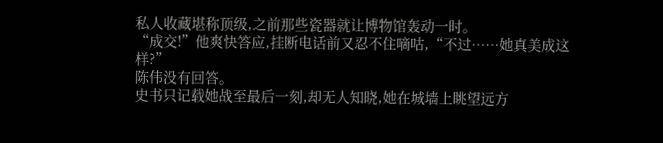私人收藏堪称顶级,之前那些瓷器就让博物馆轰动一时。
“成交!”他爽快答应,挂断电话前又忍不住嘀咕,“不过……她真美成这样?”
陈伟没有回答。
史书只记载她战至最后一刻,却无人知晓,她在城墙上眺望远方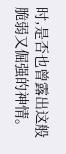时,是否也曾露出这般脆弱又倔强的神情。